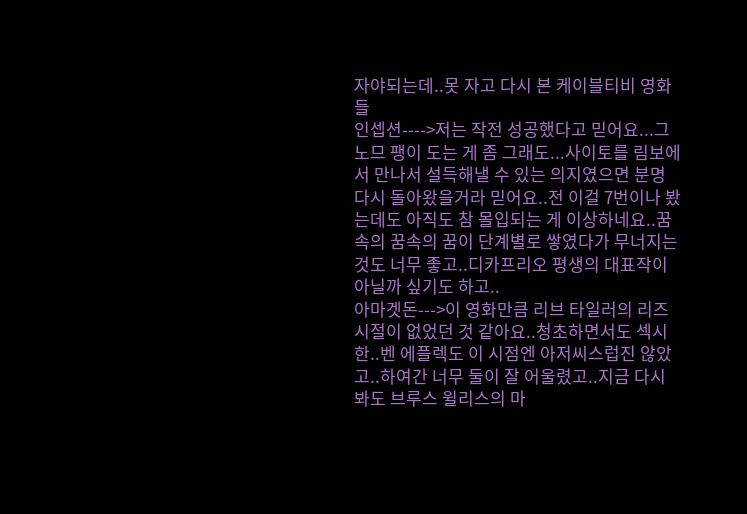자야되는데..못 자고 다시 본 케이블티비 영화들
인셉션---->저는 작전 성공했다고 믿어요...그노므 팽이 도는 게 좀 그래도...사이토를 림보에서 만나서 설득해낼 수 있는 의지였으면 분명 다시 돌아왔을거라 믿어요..전 이걸 7번이나 봤는데도 아직도 참 몰입되는 게 이상하네요..꿈속의 꿈속의 꿈이 단계별로 쌓였다가 무너지는 것도 너무 좋고..디카프리오 평생의 대표작이 아닐까 싶기도 하고..
아마겟돈--->이 영화만큼 리브 타일러의 리즈시절이 없었던 것 같아요..청초하면서도 섹시한..벤 에플렉도 이 시점엔 아저씨스럽진 않았고..하여간 너무 둘이 잘 어울렸고..지금 다시 봐도 브루스 윌리스의 마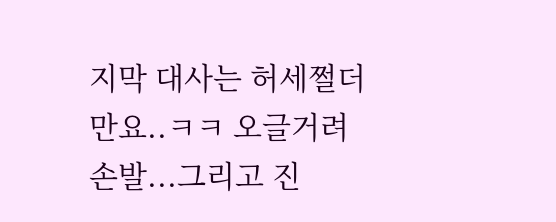지막 대사는 허세쩔더만요..ㅋㅋ 오글거려 손발...그리고 진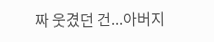짜 웃겼던 건...아버지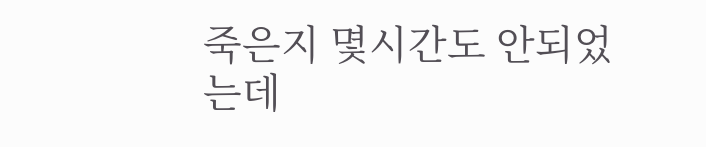죽은지 몇시간도 안되었는데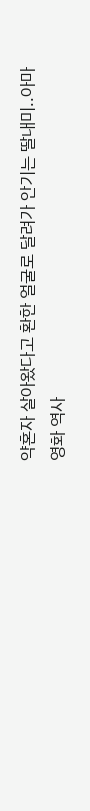약혼자 살아왔다고 환한 얼굴로 달려가 안기는 딸내미..아마 영화 역사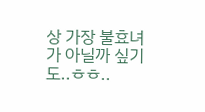상 가장 불효녀가 아닐까 싶기도..ㅎㅎ..